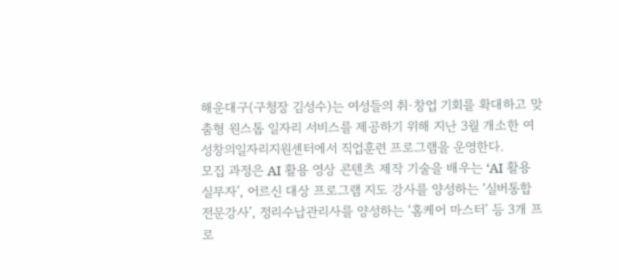해운대구(구청장 김성수)는 여성들의 취·창업 기회를 확대하고 맞춤형 원스톱 일자리 서비스를 제공하기 위해 지난 3월 개소한 여성창의일자리지원센터에서 직업훈련 프로그램을 운영한다.
모집 과정은 AI 활용 영상 콘텐츠 제작 기술을 배우는 ‘AI 활용 실무자’, 어르신 대상 프로그램 지도 강사를 양성하는 ‘실버통합 전문강사’, 정리수납관리사를 양성하는 ‘홈케어 마스터’ 등 3개 프로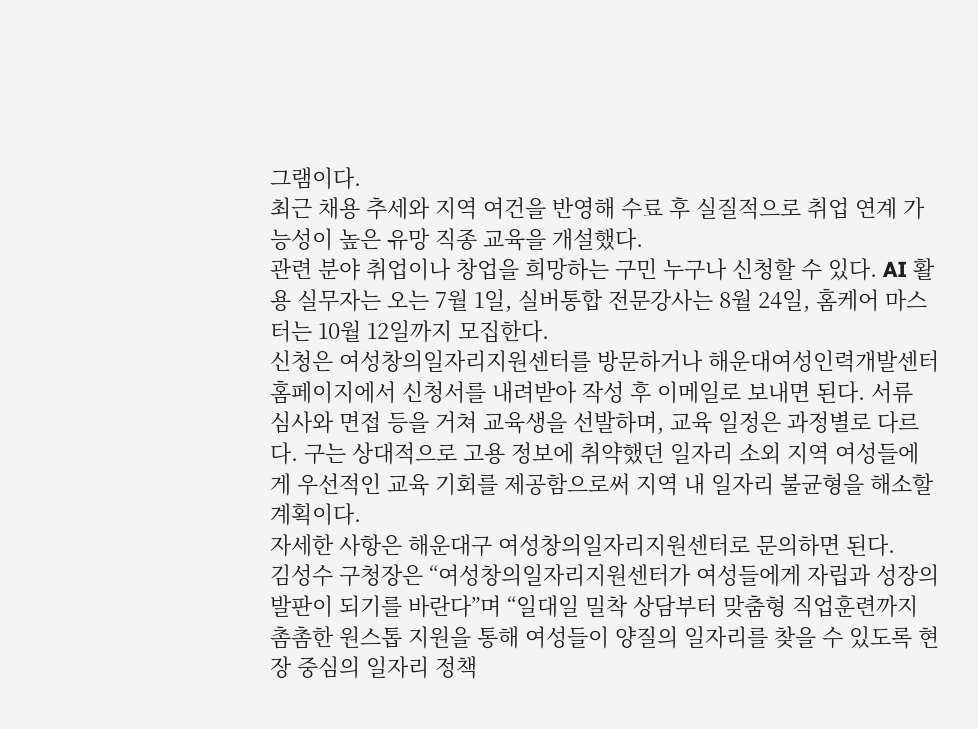그램이다.
최근 채용 추세와 지역 여건을 반영해 수료 후 실질적으로 취업 연계 가능성이 높은 유망 직종 교육을 개설했다.
관련 분야 취업이나 창업을 희망하는 구민 누구나 신청할 수 있다. AI 활용 실무자는 오는 7월 1일, 실버통합 전문강사는 8월 24일, 홈케어 마스터는 10월 12일까지 모집한다.
신청은 여성창의일자리지원센터를 방문하거나 해운대여성인력개발센터 홈페이지에서 신청서를 내려받아 작성 후 이메일로 보내면 된다. 서류 심사와 면접 등을 거쳐 교육생을 선발하며, 교육 일정은 과정별로 다르다. 구는 상대적으로 고용 정보에 취약했던 일자리 소외 지역 여성들에게 우선적인 교육 기회를 제공함으로써 지역 내 일자리 불균형을 해소할 계획이다.
자세한 사항은 해운대구 여성창의일자리지원센터로 문의하면 된다.
김성수 구청장은 “여성창의일자리지원센터가 여성들에게 자립과 성장의 발판이 되기를 바란다”며 “일대일 밀착 상담부터 맞춤형 직업훈련까지 촘촘한 원스톱 지원을 통해 여성들이 양질의 일자리를 찾을 수 있도록 현장 중심의 일자리 정책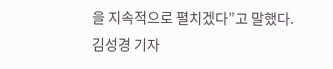을 지속적으로 펼치겠다”고 말했다.
김성경 기자